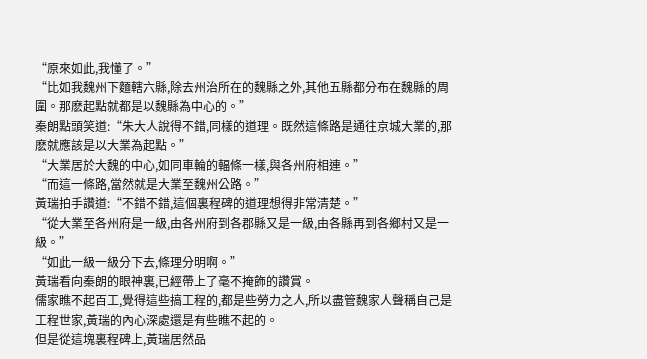“原來如此,我懂了。”
“比如我魏州下麵轄六縣,除去州治所在的魏縣之外,其他五縣都分布在魏縣的周圍。那麽起點就都是以魏縣為中心的。”
秦朗點頭笑道:“朱大人說得不錯,同樣的道理。既然這條路是通往京城大業的,那麽就應該是以大業為起點。”
“大業居於大魏的中心,如同車輪的輻條一樣,與各州府相連。”
“而這一條路,當然就是大業至魏州公路。”
黃瑞拍手讚道:“不錯不錯,這個裏程碑的道理想得非常清楚。”
“從大業至各州府是一級,由各州府到各郡縣又是一級,由各縣再到各鄉村又是一級。”
“如此一級一級分下去,條理分明啊。”
黃瑞看向秦朗的眼神裏,已經帶上了毫不掩飾的讚賞。
儒家瞧不起百工,覺得這些搞工程的,都是些勞力之人,所以盡管魏家人聲稱自己是工程世家,黃瑞的內心深處還是有些瞧不起的。
但是從這塊裏程碑上,黃瑞居然品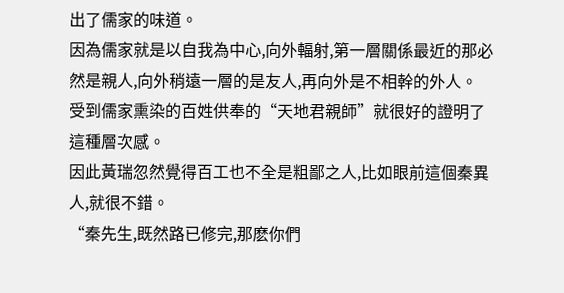出了儒家的味道。
因為儒家就是以自我為中心,向外輻射,第一層關係最近的那必然是親人,向外稍遠一層的是友人,再向外是不相幹的外人。
受到儒家熏染的百姓供奉的“天地君親師”就很好的證明了這種層次感。
因此黃瑞忽然覺得百工也不全是粗鄙之人,比如眼前這個秦異人,就很不錯。
“秦先生,既然路已修完,那麽你們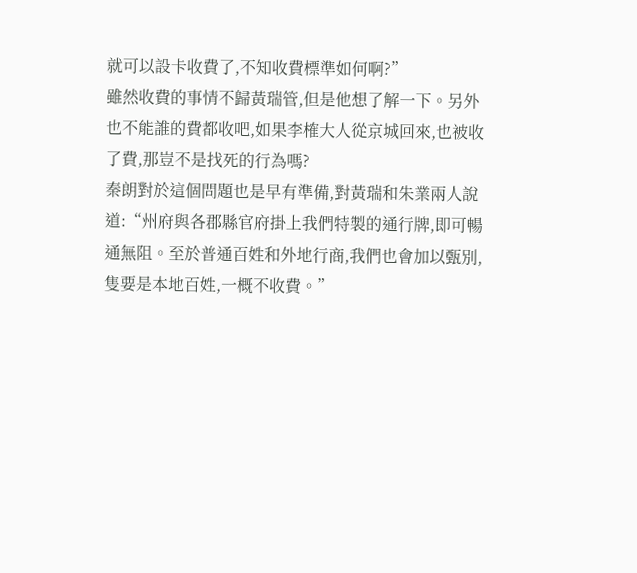就可以設卡收費了,不知收費標準如何啊?”
雖然收費的事情不歸黃瑞管,但是他想了解一下。另外也不能誰的費都收吧,如果李榷大人從京城回來,也被收了費,那豈不是找死的行為嗎?
秦朗對於這個問題也是早有準備,對黃瑞和朱業兩人說道:“州府與各郡縣官府掛上我們特製的通行牌,即可暢通無阻。至於普通百姓和外地行商,我們也會加以甄別,隻要是本地百姓,一概不收費。”